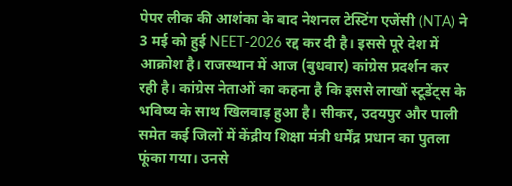पेपर लीक की आशंका के बाद नेशनल टेस्टिंग एजेंसी (NTA) ने 3 मई को हुई NEET-2026 रद्द कर दी है। इससे पूरे देश में आक्रोश है। राजस्थान में आज (बुधवार) कांग्रेस प्रदर्शन कर रही है। कांग्रेस नेताओं का कहना है कि इससे लाखों स्टूडेंट्स के भविष्य के साथ खिलवाड़ हुआ है। सीकर, उदयपुर और पाली समेत कई जिलों में केंद्रीय शिक्षा मंत्री धर्मेंद्र प्रधान का पुतला फूंका गया। उनसे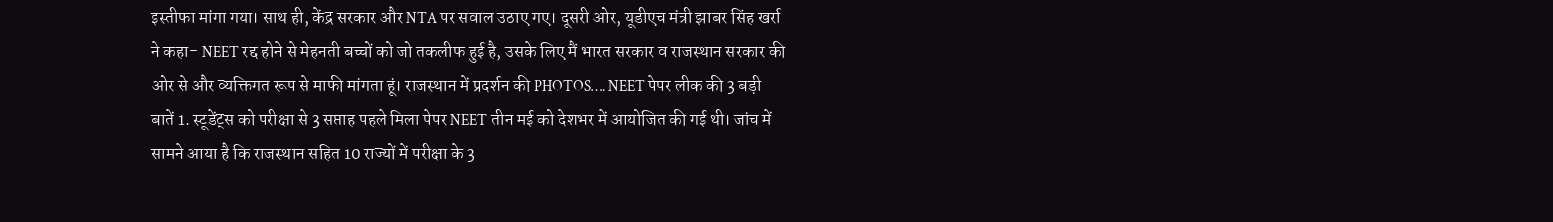इस्तीफा मांगा गया। साथ ही, केंद्र सरकार और NTA पर सवाल उठाए गए। दूसरी ओर, यूडीएच मंत्री झाबर सिंह खर्रा ने कहा- NEET रद्द होने से मेहनती बच्चों को जो तकलीफ हुई है, उसके लिए मैं भारत सरकार व राजस्थान सरकार की ओर से और व्यक्तिगत रूप से माफी मांगता हूं। राजस्थान में प्रदर्शन की PHOTOS…. NEET पेपर लीक की 3 बड़ी बातें 1. स्टूडेंट्स को परीक्षा से 3 सप्ताह पहले मिला पेपर NEET तीन मई को देशभर में आयोजित की गई थी। जांच में सामने आया है कि राजस्थान सहित 10 राज्यों में परीक्षा के 3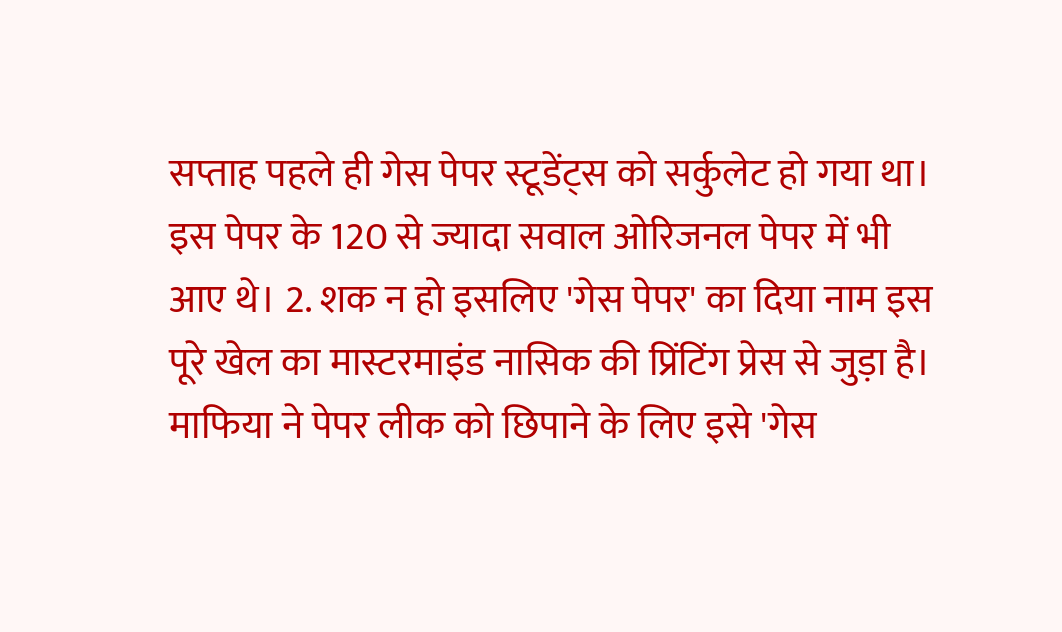सप्ताह पहले ही गेस पेपर स्टूडेंट्स को सर्कुलेट हो गया था। इस पेपर के 120 से ज्यादा सवाल ओरिजनल पेपर में भी आए थे। 2. शक न हो इसलिए 'गेस पेपर' का दिया नाम इस पूरे खेल का मास्टरमाइंड नासिक की प्रिंटिंग प्रेस से जुड़ा है। माफिया ने पेपर लीक को छिपाने के लिए इसे 'गेस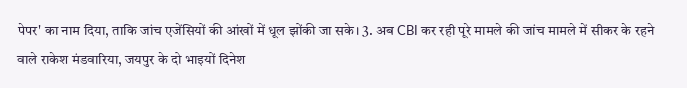पेपर' का नाम दिया, ताकि जांच एजेंसियों की आंखों में धूल झोंकी जा सके। 3. अब CBI कर रही पूरे मामले की जांच मामले में सीकर के रहने वाले राकेश मंडवारिया, जयपुर के दो भाइयों दिनेश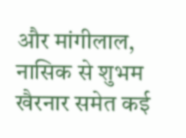और मांगीलाल, नासिक से शुभम खैरनार समेत कई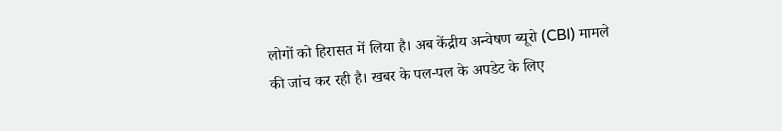लोगों को हिरासत में लिया है। अब केंद्रीय अन्वेषण ब्यूरो (CBI) मामले की जांच कर रही है। खबर के पल-पल के अपडेट के लिए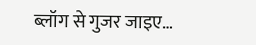ब्लॉग से गुजर जाइए…